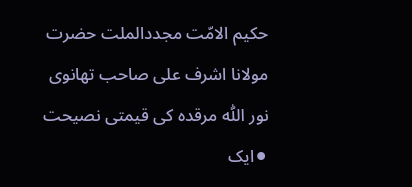حکیم الامّت مجددالملت حضرت مولانا اشرف علی صاحب تھانوی
نور اللّٰه مرقدہ کی قیمتی نصیحت
⚫ایک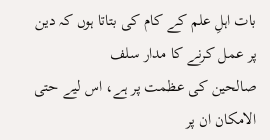بات اہلِ علم کے کام کی بتاتا ہوں کہ دین پر عمل کرنے کا مدار سلف
صالحین کی عظمت پر ہے، اس لیے حتی الامکان ان پر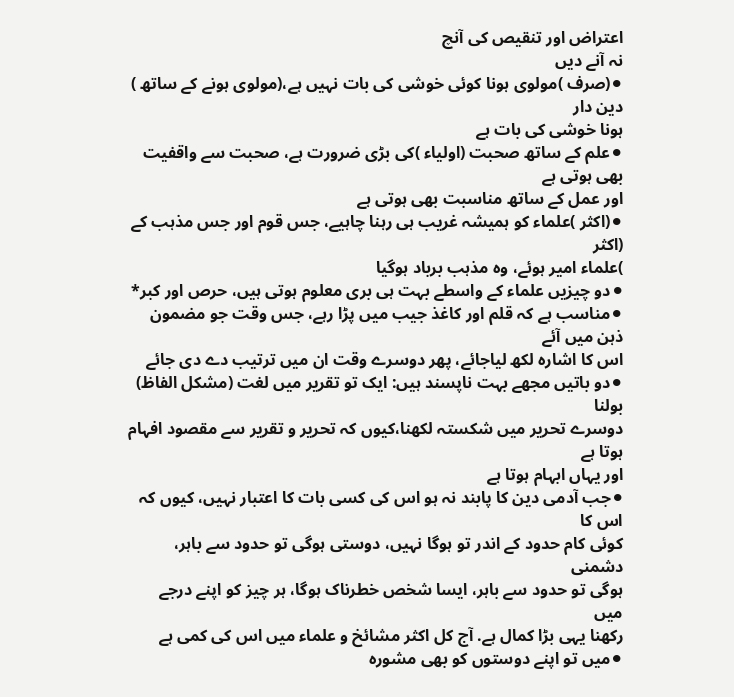اعتراض اور تنقیص کی آنچ
نہ آنے دیں
⚫(صرف )مولوی ہونا کوئی خوشی کی بات نہیں ہے،(مولوی ہونے کے ساتھ ) دین دار
ہونا خوشی کی بات ہے
⚫علم کے ساتھ صحبت (اولیاء )کی بڑی ضرورت ہے، صحبت سے واقفیت بھی ہوتی ہے
اور عمل کے ساتھ مناسبت بھی ہوتی ہے
⚫(اکثر )علماء کو ہمیشہ غریب ہی رہنا چاہیے، جس قوم اور جس مذہب کے (اکثر
)علماء امیر ہوئے، وہ مذہب برباد ہوگیا
⚫دو چیزیں علماء کے واسطے بہت ہی بری معلوم ہوتی ہیں، حرص اور کبر*
⚫مناسب ہے کہ قلم اور کاغذ جیب میں پڑا رہے، جس وقت جو مضمون ذہن میں آئے
اس کا اشارہ لکھ لیاجائے، پھر دوسرے وقت ان میں ترتیب دے دی جائے
⚫دو باتیں مجھے بہت ناپسند ہیں: ایک تو تقریر میں لغت (مشکل الفاظ) بولنا
دوسرے تحریر میں شکستہ لکھنا،کیوں کہ تحریر و تقریر سے مقصود افہام ہوتا ہے
اور یہاں ابہام ہوتا ہے
⚫جب آدمی دین کا پابند نہ ہو اس کی کسی بات کا اعتبار نہیں، کیوں کہ اس کا
کوئی کام حدود کے اندر تو ہوگا نہیں، دوستی ہوگی تو حدود سے باہر، دشمنی
ہوگی تو حدود سے باہر، ایسا شخص خطرناک ہوگا، ہر چیز کو اپنے درجے میں
رکھنا یہی بڑا کمال ہے. آج کل اکثر مشائخ و علماء میں اس کی کمی ہے
⚫میں تو اپنے دوستوں کو بھی مشورہ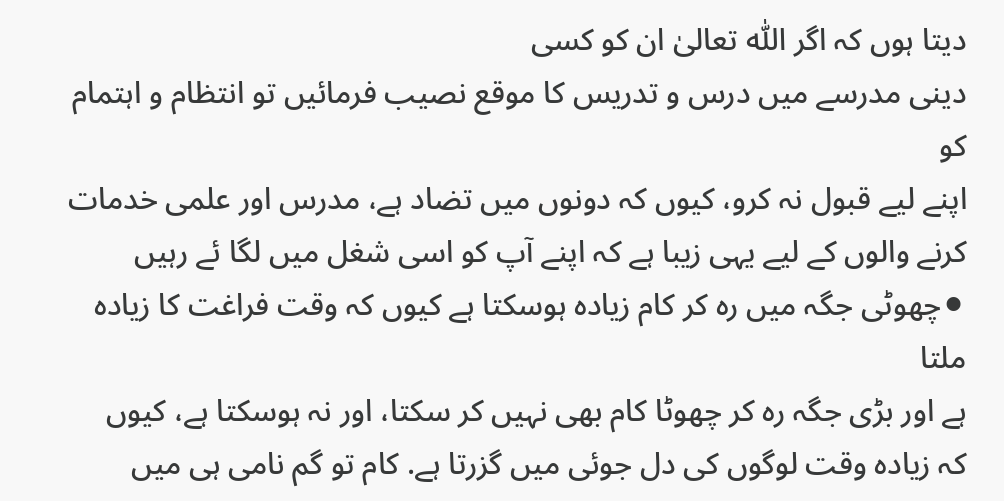دیتا ہوں کہ اگر اللّٰه تعالیٰ ان کو کسی
دینی مدرسے میں درس و تدریس کا موقع نصیب فرمائیں تو انتظام و اہتمام کو
اپنے لیے قبول نہ کرو، کیوں کہ دونوں میں تضاد ہے، مدرس اور علمی خدمات
کرنے والوں کے لیے یہی زیبا ہے کہ اپنے آپ کو اسی شغل میں لگا ئے رہیں
⚫چھوٹی جگہ میں رہ کر کام زیادہ ہوسکتا ہے کیوں کہ وقت فراغت کا زیادہ ملتا
ہے اور بڑی جگہ رہ کر چھوٹا کام بھی نہیں کر سکتا، اور نہ ہوسکتا ہے، کیوں
کہ زیادہ وقت لوگوں کی دل جوئی میں گزرتا ہے. کام تو گم نامی ہی میں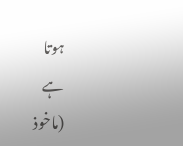ہوتا
ہے
(ماخوذ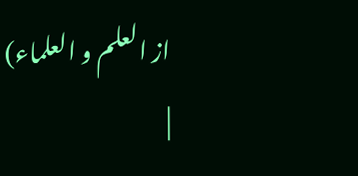از العلم و العلماء)
|